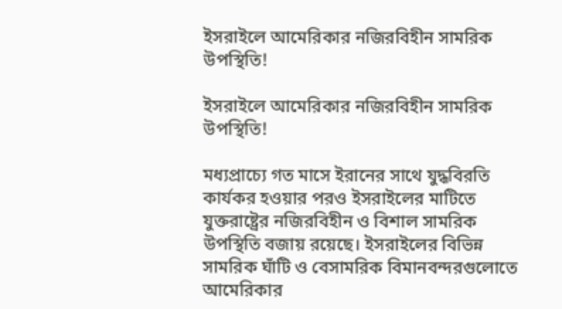ইসরাইলে আমেরিকার নজিরবিহীন সামরিক উপস্থিতি!

ইসরাইলে আমেরিকার নজিরবিহীন সামরিক উপস্থিতি!

মধ্যপ্রাচ্যে গত মাসে ইরানের সাথে যুদ্ধবিরতি কার্যকর হওয়ার পরও ইসরাইলের মাটিতে যুক্তরাষ্ট্রের নজিরবিহীন ও বিশাল সামরিক উপস্থিতি বজায় রয়েছে। ইসরাইলের বিভিন্ন সামরিক ঘাঁটি ও বেসামরিক বিমানবন্দরগুলোতে আমেরিকার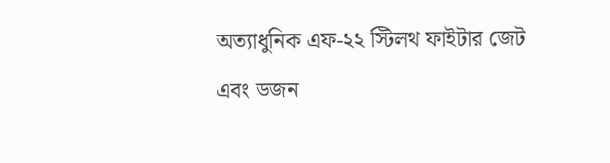অত্যাধুনিক এফ-২২ স্টিলথ ফাইটার জেট এবং ডজন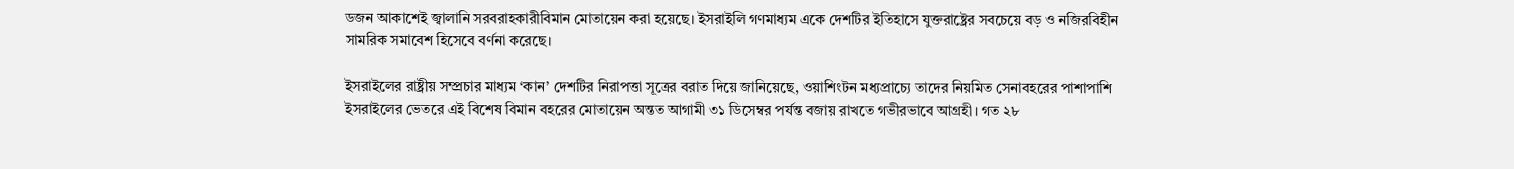ডজন আকাশেই জ্বালানি সরবরাহকারীবিমান মোতায়েন করা হয়েছে। ইসরাইলি গণমাধ্যম একে দেশটির ইতিহাসে যুক্তরাষ্ট্রের সবচেয়ে বড় ও নজিরবিহীন সামরিক সমাবেশ হিসেবে বর্ণনা করেছে।

ইসরাইলের রাষ্ট্রীয় সম্প্রচার মাধ্যম ‘কান’ দেশটির নিরাপত্তা সূত্রের বরাত দিয়ে জানিয়েছে, ওয়াশিংটন মধ্যপ্রাচ্যে তাদের নিয়মিত সেনাবহরের পাশাপাশি ইসরাইলের ভেতরে এই বিশেষ বিমান বহরের মোতায়েন অন্তত আগামী ৩১ ডিসেম্বর পর্যন্ত বজায় রাখতে গভীরভাবে আগ্রহী। গত ২৮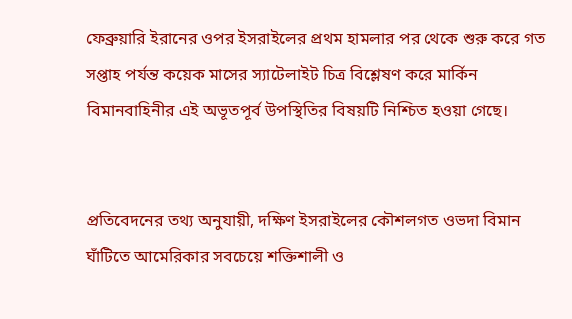ফেব্রুয়ারি ইরানের ওপর ইসরাইলের প্রথম হামলার পর থেকে শুরু করে গত সপ্তাহ পর্যন্ত কয়েক মাসের স্যাটেলাইট চিত্র বিশ্লেষণ করে মার্কিন বিমানবাহিনীর এই অভূতপূর্ব উপস্থিতির বিষয়টি নিশ্চিত হওয়া গেছে।


প্রতিবেদনের তথ্য অনুযায়ী, দক্ষিণ ইসরাইলের কৌশলগত ওভদা বিমান ঘাঁটিতে আমেরিকার সবচেয়ে শক্তিশালী ও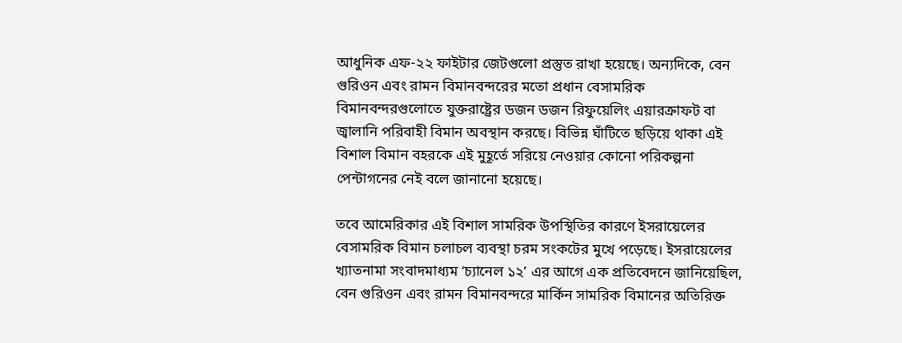আধুনিক এফ-২২ ফাইটার জেটগুলো প্রস্তুত রাখা হয়েছে। অন্যদিকে, বেন গুরিওন এবং রামন বিমানবন্দরের মতো প্রধান বেসামরিক বিমানবন্দরগুলোতে যুক্তরাষ্ট্রের ডজন ডজন রিফুয়েলিং এয়ারক্রাফট বা জ্বালানি পরিবাহী বিমান অবস্থান করছে। বিভিন্ন ঘাঁটিতে ছড়িয়ে থাকা এই বিশাল বিমান বহরকে এই মুহূর্তে সরিয়ে নেওয়ার কোনো পরিকল্পনা পেন্টাগনের নেই বলে জানানো হয়েছে।

তবে আমেরিকার এই বিশাল সামরিক উপস্থিতির কারণে ইসরায়েলের বেসামরিক বিমান চলাচল ব্যবস্থা চরম সংকটের মুখে পড়েছে। ইসরায়েলের খ্যাতনামা সংবাদমাধ্যম ‘চ্যানেল ১২’ এর আগে এক প্রতিবেদনে জানিয়েছিল, বেন গুরিওন এবং রামন বিমানবন্দরে মার্কিন সামরিক বিমানের অতিরিক্ত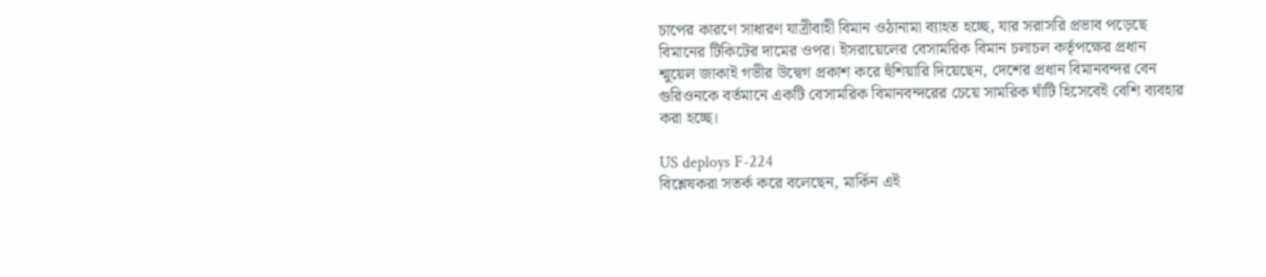চাপের কারণে সাধারণ যাত্রীবাহী বিমান ওঠানামা ব্যাহত হচ্ছে, যার সরাসরি প্রভাব পড়েছে বিমানের টিকিটের দামের ওপর। ইসরায়েলের বেসামরিক বিমান চলাচল কর্তৃপক্ষের প্রধান শ্মুয়েল জাকাই গভীর উদ্বেগ প্রকাশ করে হুঁশিয়ারি দিয়েছেন, দেশের প্রধান বিমানবন্দর বেন গুরিওনকে বর্তমানে একটি বেসামরিক বিমানবন্দরের চেয়ে সামরিক ঘাঁটি হিসেবেই বেশি ব্যবহার করা হচ্ছে।

US deploys F-224
বিশ্লেষকরা সতর্ক করে বলেছেন, মার্কিন এই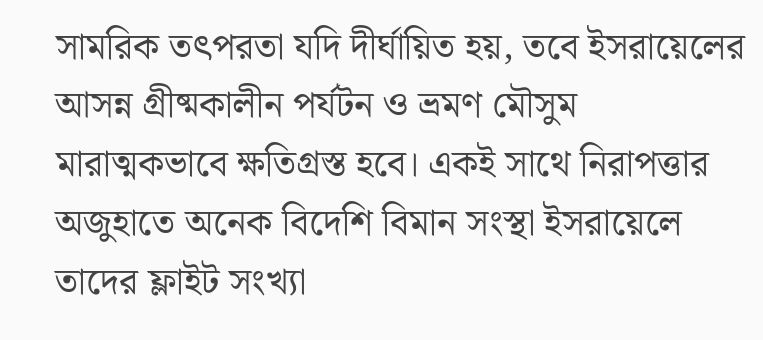সামরিক তৎপরতা যদি দীর্ঘায়িত হয়, তবে ইসরায়েলের আসন্ন গ্রীষ্মকালীন পর্যটন ও ভ্রমণ মৌসুম মারাত্মকভাবে ক্ষতিগ্রস্ত হবে। একই সাথে নিরাপত্তার অজুহাতে অনেক বিদেশি বিমান সংস্থা ইসরায়েলে তাদের ফ্লাইট সংখ্যা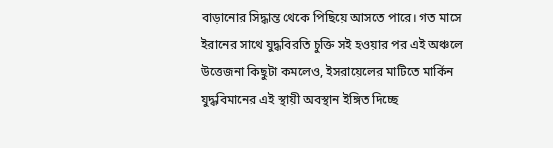বাড়ানোর সিদ্ধান্ত থেকে পিছিয়ে আসতে পারে। গত মাসে ইরানের সাথে যুদ্ধবিরতি চুক্তি সই হওয়ার পর এই অঞ্চলে উত্তেজনা কিছুটা কমলেও, ইসরায়েলের মাটিতে মার্কিন যুদ্ধবিমানের এই স্থায়ী অবস্থান ইঙ্গিত দিচ্ছে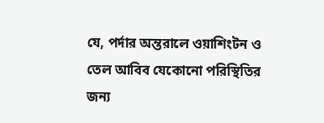যে, পর্দার অন্তরালে ওয়াশিংটন ও তেল আবিব যেকোনো পরিস্থিতির জন্য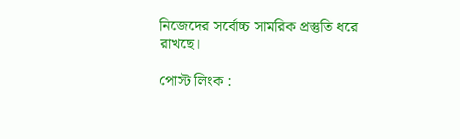নিজেদের সর্বোচ্চ সামরিক প্রস্তুতি ধরে রাখছে।

পোস্ট লিংক :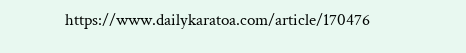https://www.dailykaratoa.com/article/170476